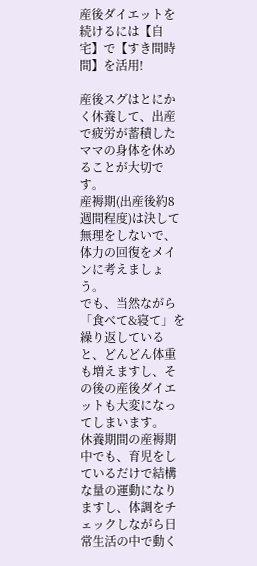産後ダイエットを続けるには【自宅】で【すき間時間】を活用!

産後スグはとにかく休養して、出産で疲労が蓄積したママの身体を休めることが大切です。
産褥期(出産後約8週間程度)は決して無理をしないで、体力の回復をメインに考えましょう。
でも、当然ながら「食べて&寝て」を繰り返していると、どんどん体重も増えますし、その後の産後ダイエットも大変になってしまいます。
休養期間の産褥期中でも、育児をしているだけで結構な量の運動になりますし、体調をチェックしながら日常生活の中で動く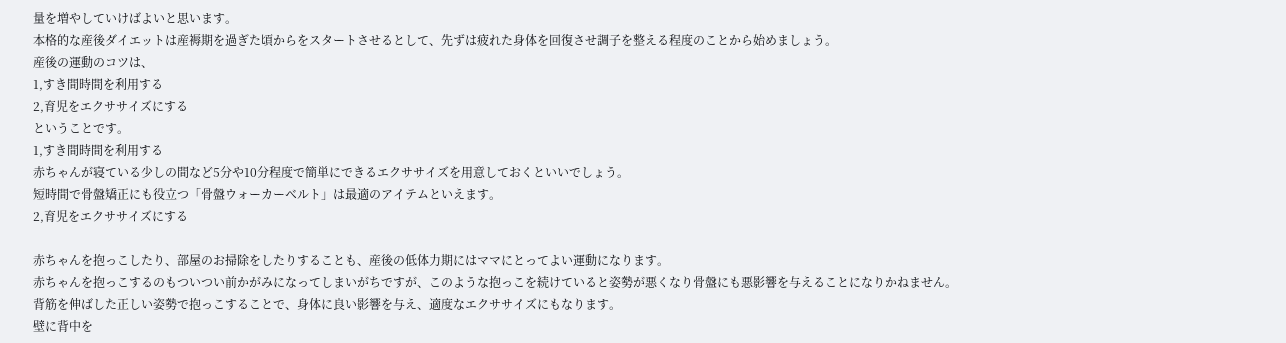量を増やしていけばよいと思います。
本格的な産後ダイエットは産褥期を過ぎた頃からをスタートさせるとして、先ずは疲れた身体を回復させ調子を整える程度のことから始めましょう。
産後の運動のコツは、
1,すき間時間を利用する
2,育児をエクササイズにする
ということです。
1,すき間時間を利用する
赤ちゃんが寝ている少しの間など5分や10分程度で簡単にできるエクササイズを用意しておくといいでしょう。
短時間で骨盤矯正にも役立つ「骨盤ウォーカーベルト」は最適のアイテムといえます。
2,育児をエクササイズにする

赤ちゃんを抱っこしたり、部屋のお掃除をしたりすることも、産後の低体力期にはママにとってよい運動になります。
赤ちゃんを抱っこするのもついつい前かがみになってしまいがちですが、このような抱っこを続けていると姿勢が悪くなり骨盤にも悪影響を与えることになりかねません。
背筋を伸ばした正しい姿勢で抱っこすることで、身体に良い影響を与え、適度なエクササイズにもなります。
壁に背中を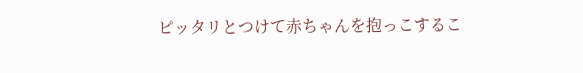ピッタリとつけて赤ちゃんを抱っこするこ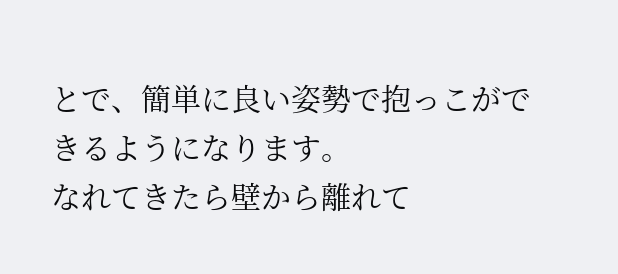とで、簡単に良い姿勢で抱っこができるようになります。
なれてきたら壁から離れて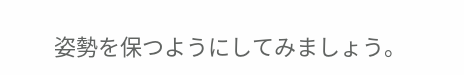姿勢を保つようにしてみましょう。